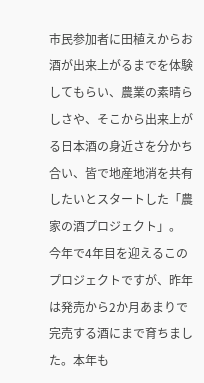市民参加者に田植えからお酒が出来上がるまでを体験してもらい、農業の素晴らしさや、そこから出来上がる日本酒の身近さを分かち合い、皆で地産地消を共有したいとスタートした「農家の酒プロジェクト」。
今年で4年目を迎えるこのプロジェクトですが、昨年は発売から2か月あまりで完売する酒にまで育ちました。本年も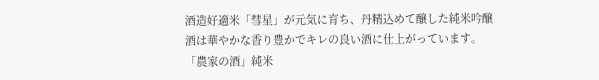酒造好適米「彗星」が元気に育ち、丹精込めて醸した純米吟醸酒は華やかな香り豊かでキレの良い酒に仕上がっています。「農家の酒」純米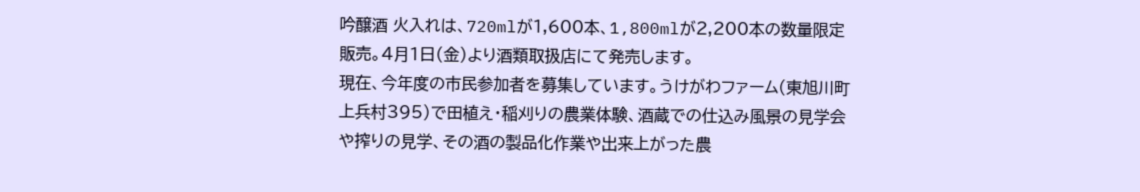吟醸酒 火入れは、720mlが1,600本、1,800mlが2,200本の数量限定販売。4月1日(金)より酒類取扱店にて発売します。
現在、今年度の市民参加者を募集しています。うけがわファーム(東旭川町上兵村395)で田植え・稲刈りの農業体験、酒蔵での仕込み風景の見学会や搾りの見学、その酒の製品化作業や出来上がった農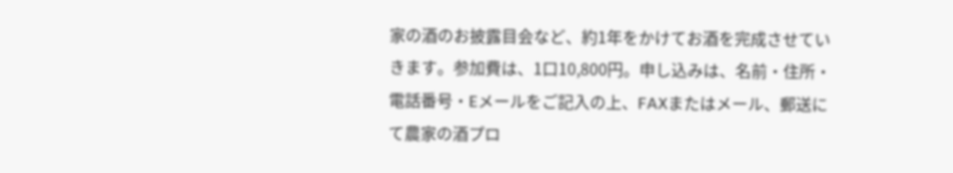家の酒のお披露目会など、約1年をかけてお酒を完成させていきます。参加費は、1口10,800円。申し込みは、名前・住所・電話番号・Eメールをご記入の上、FAXまたはメール、郵送にて農家の酒プロ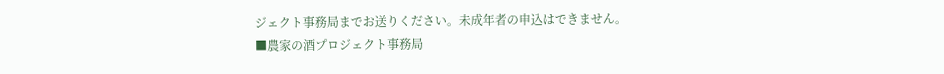ジェクト事務局までお送りください。未成年者の申込はできません。
■農家の酒プロジェクト事務局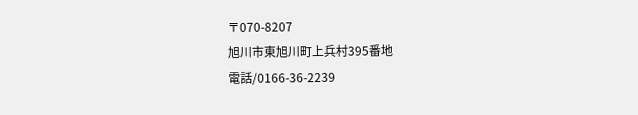〒070-8207
旭川市東旭川町上兵村395番地
電話/0166-36-2239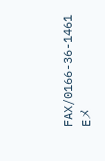FAX/0166-36-1461
Eメ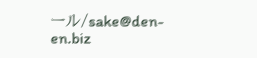ール/sake@den-en.biz